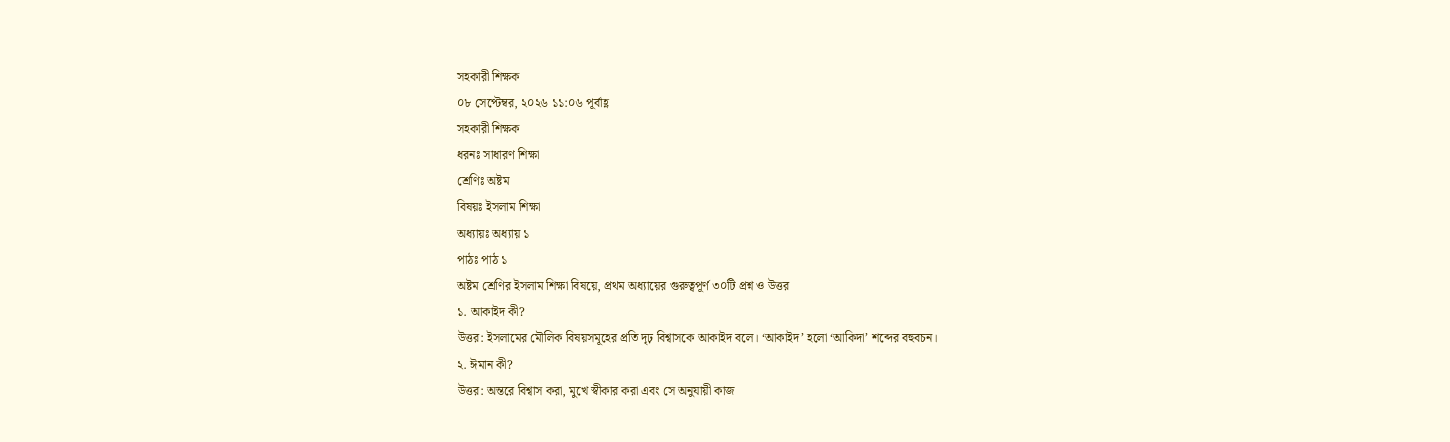সহকারী শিক্ষক
০৮ সেপ্টেম্বর, ২০২৬ ১১:০৬ পূর্বাহ্ণ
সহকারী শিক্ষক
ধরনঃ সাধারণ শিক্ষা
শ্রেণিঃ অষ্টম
বিষয়ঃ ইসলাম শিক্ষা
অধ্যায়ঃ অধ্যায় ১
পাঠঃ পাঠ ১
অষ্টম শ্রেণির ইসলাম শিক্ষা বিষয়ে, প্রথম অধ্যায়ের গুরুত্বপূর্ণ ৩০টি প্রশ্ন ও উত্তর
১. আকাইদ কী?
উত্তর: ইসলামের মৌলিক বিষয়সমূহের প্রতি দৃঢ় বিশ্বাসকে আকাইদ বলে। ‘আকাইদ’ হলো ‘আকিদা’ শব্দের বহুবচন।
২. ঈমান কী?
উত্তর: অন্তরে বিশ্বাস করা, মুখে স্বীকার করা এবং সে অনুযায়ী কাজ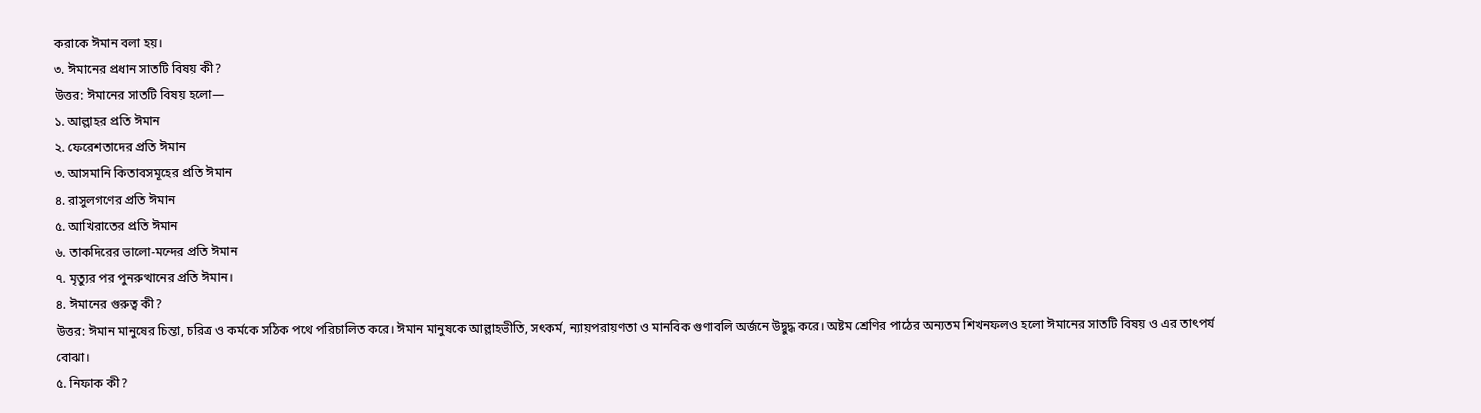করাকে ঈমান বলা হয়।
৩. ঈমানের প্রধান সাতটি বিষয় কী?
উত্তর: ঈমানের সাতটি বিষয় হলো—
১. আল্লাহর প্রতি ঈমান
২. ফেরেশতাদের প্রতি ঈমান
৩. আসমানি কিতাবসমূহের প্রতি ঈমান
৪. রাসুলগণের প্রতি ঈমান
৫. আখিরাতের প্রতি ঈমান
৬. তাকদিরের ভালো-মন্দের প্রতি ঈমান
৭. মৃত্যুর পর পুনরুত্থানের প্রতি ঈমান।
৪. ঈমানের গুরুত্ব কী?
উত্তর: ঈমান মানুষের চিন্তা, চরিত্র ও কর্মকে সঠিক পথে পরিচালিত করে। ঈমান মানুষকে আল্লাহভীতি, সৎকর্ম, ন্যায়পরায়ণতা ও মানবিক গুণাবলি অর্জনে উদ্বুদ্ধ করে। অষ্টম শ্রেণির পাঠের অন্যতম শিখনফলও হলো ঈমানের সাতটি বিষয় ও এর তাৎপর্য বোঝা।
৫. নিফাক কী?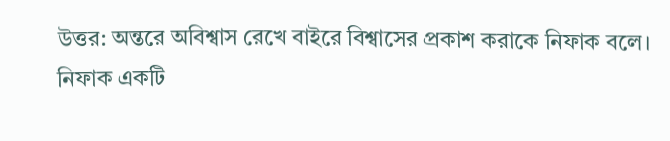উত্তর: অন্তরে অবিশ্বাস রেখে বাইরে বিশ্বাসের প্রকাশ করাকে নিফাক বলে। নিফাক একটি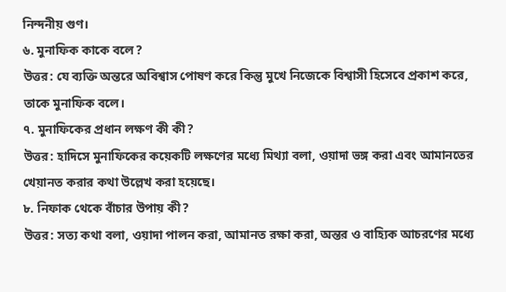নিন্দনীয় গুণ।
৬. মুনাফিক কাকে বলে?
উত্তর: যে ব্যক্তি অন্তরে অবিশ্বাস পোষণ করে কিন্তু মুখে নিজেকে বিশ্বাসী হিসেবে প্রকাশ করে, তাকে মুনাফিক বলে।
৭. মুনাফিকের প্রধান লক্ষণ কী কী?
উত্তর: হাদিসে মুনাফিকের কয়েকটি লক্ষণের মধ্যে মিথ্যা বলা, ওয়াদা ভঙ্গ করা এবং আমানতের খেয়ানত করার কথা উল্লেখ করা হয়েছে।
৮. নিফাক থেকে বাঁচার উপায় কী?
উত্তর: সত্য কথা বলা, ওয়াদা পালন করা, আমানত রক্ষা করা, অন্তর ও বাহ্যিক আচরণের মধ্যে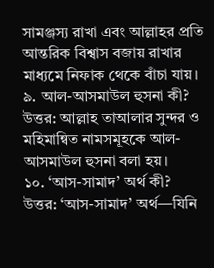সামঞ্জস্য রাখা এবং আল্লাহর প্রতি আন্তরিক বিশ্বাস বজায় রাখার মাধ্যমে নিফাক থেকে বাঁচা যায়।
৯. আল-আসমাউল হুসনা কী?
উত্তর: আল্লাহ তাআলার সুন্দর ও মহিমান্বিত নামসমূহকে আল-আসমাউল হুসনা বলা হয়।
১০. ‘আস-সামাদ’ অর্থ কী?
উত্তর: ‘আস-সামাদ’ অর্থ—যিনি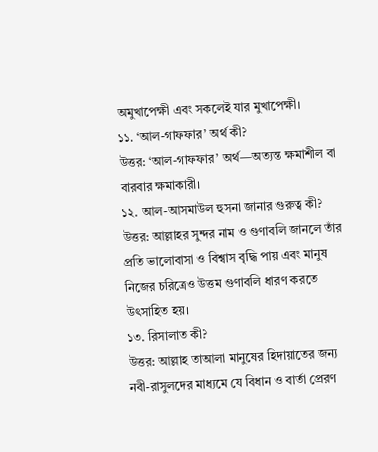অমুখাপেক্ষী এবং সকলেই যার মুখাপেক্ষী।
১১. ‘আল-গাফফার’ অর্থ কী?
উত্তর: ‘আল-গাফফার’ অর্থ—অত্যন্ত ক্ষমাশীল বা বারবার ক্ষমাকারী।
১২. আল-আসমাউল হুসনা জানার গুরুত্ব কী?
উত্তর: আল্লাহর সুন্দর নাম ও গুণাবলি জানলে তাঁর প্রতি ভালোবাসা ও বিশ্বাস বৃদ্ধি পায় এবং মানুষ নিজের চরিত্রেও উত্তম গুণাবলি ধারণ করতে উৎসাহিত হয়।
১৩. রিসালাত কী?
উত্তর: আল্লাহ তাআলা মানুষের হিদায়াতের জন্য নবী-রাসুলদের মাধ্যমে যে বিধান ও বার্তা প্রেরণ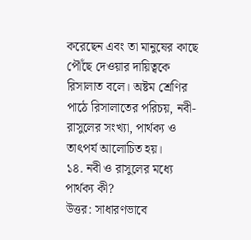করেছেন এবং তা মানুষের কাছে পৌঁছে দেওয়ার দায়িত্বকে রিসালাত বলে। অষ্টম শ্রেণির পাঠে রিসালাতের পরিচয়, নবী-রাসুলের সংখ্যা, পার্থক্য ও তাৎপর্য আলোচিত হয়।
১৪. নবী ও রাসুলের মধ্যে পার্থক্য কী?
উত্তর: সাধারণভাবে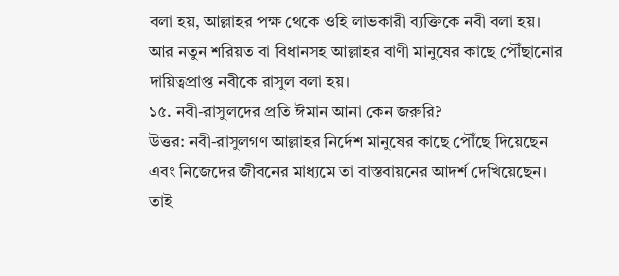বলা হয়, আল্লাহর পক্ষ থেকে ওহি লাভকারী ব্যক্তিকে নবী বলা হয়। আর নতুন শরিয়ত বা বিধানসহ আল্লাহর বাণী মানুষের কাছে পৌঁছানোর দায়িত্বপ্রাপ্ত নবীকে রাসুল বলা হয়।
১৫. নবী-রাসুলদের প্রতি ঈমান আনা কেন জরুরি?
উত্তর: নবী-রাসুলগণ আল্লাহর নির্দেশ মানুষের কাছে পৌঁছে দিয়েছেন এবং নিজেদের জীবনের মাধ্যমে তা বাস্তবায়নের আদর্শ দেখিয়েছেন। তাই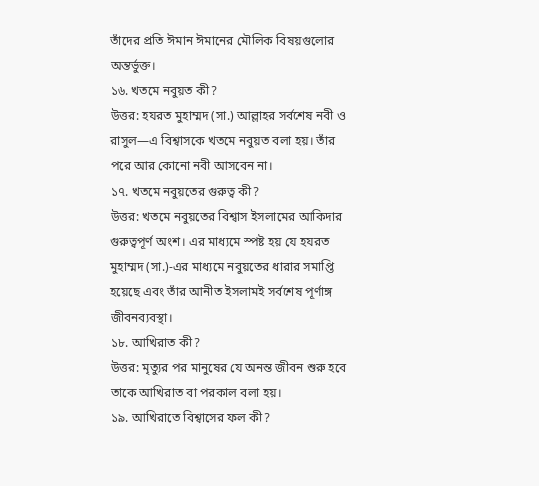তাঁদের প্রতি ঈমান ঈমানের মৌলিক বিষয়গুলোর অন্তর্ভুক্ত।
১৬. খতমে নবুয়ত কী?
উত্তর: হযরত মুহাম্মদ (সা.) আল্লাহর সর্বশেষ নবী ও রাসুল—এ বিশ্বাসকে খতমে নবুয়ত বলা হয়। তাঁর পরে আর কোনো নবী আসবেন না।
১৭. খতমে নবুয়তের গুরুত্ব কী?
উত্তর: খতমে নবুয়তের বিশ্বাস ইসলামের আকিদার গুরুত্বপূর্ণ অংশ। এর মাধ্যমে স্পষ্ট হয় যে হযরত মুহাম্মদ (সা.)-এর মাধ্যমে নবুয়তের ধারার সমাপ্তি হয়েছে এবং তাঁর আনীত ইসলামই সর্বশেষ পূর্ণাঙ্গ জীবনব্যবস্থা।
১৮. আখিরাত কী?
উত্তর: মৃত্যুর পর মানুষের যে অনন্ত জীবন শুরু হবে তাকে আখিরাত বা পরকাল বলা হয়।
১৯. আখিরাতে বিশ্বাসের ফল কী?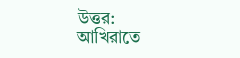উত্তর: আখিরাতে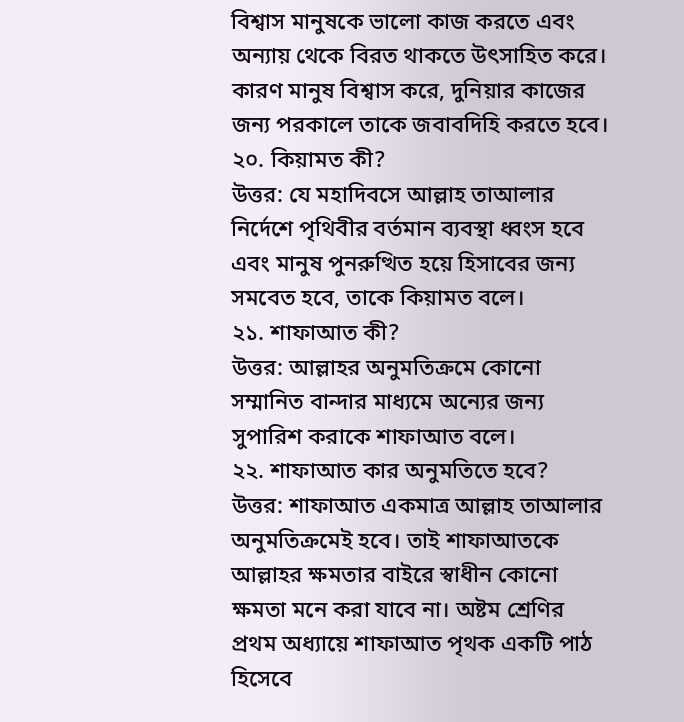বিশ্বাস মানুষকে ভালো কাজ করতে এবং অন্যায় থেকে বিরত থাকতে উৎসাহিত করে। কারণ মানুষ বিশ্বাস করে, দুনিয়ার কাজের জন্য পরকালে তাকে জবাবদিহি করতে হবে।
২০. কিয়ামত কী?
উত্তর: যে মহাদিবসে আল্লাহ তাআলার নির্দেশে পৃথিবীর বর্তমান ব্যবস্থা ধ্বংস হবে এবং মানুষ পুনরুত্থিত হয়ে হিসাবের জন্য সমবেত হবে, তাকে কিয়ামত বলে।
২১. শাফাআত কী?
উত্তর: আল্লাহর অনুমতিক্রমে কোনো সম্মানিত বান্দার মাধ্যমে অন্যের জন্য সুপারিশ করাকে শাফাআত বলে।
২২. শাফাআত কার অনুমতিতে হবে?
উত্তর: শাফাআত একমাত্র আল্লাহ তাআলার অনুমতিক্রমেই হবে। তাই শাফাআতকে আল্লাহর ক্ষমতার বাইরে স্বাধীন কোনো ক্ষমতা মনে করা যাবে না। অষ্টম শ্রেণির প্রথম অধ্যায়ে শাফাআত পৃথক একটি পাঠ হিসেবে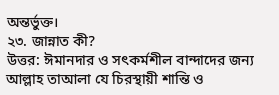অন্তর্ভুক্ত।
২৩. জান্নাত কী?
উত্তর: ঈমানদার ও সৎকর্মশীল বান্দাদের জন্য আল্লাহ তাআলা যে চিরস্থায়ী শান্তি ও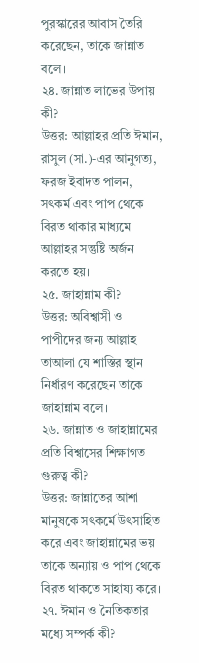পুরস্কারের আবাস তৈরি করেছেন, তাকে জান্নাত বলে।
২৪. জান্নাত লাভের উপায় কী?
উত্তর: আল্লাহর প্রতি ঈমান, রাসুল (সা.)-এর আনুগত্য, ফরজ ইবাদত পালন, সৎকর্ম এবং পাপ থেকে বিরত থাকার মাধ্যমে আল্লাহর সন্তুষ্টি অর্জন করতে হয়।
২৫. জাহান্নাম কী?
উত্তর: অবিশ্বাসী ও পাপীদের জন্য আল্লাহ তাআলা যে শাস্তির স্থান নির্ধারণ করেছেন তাকে জাহান্নাম বলে।
২৬. জান্নাত ও জাহান্নামের প্রতি বিশ্বাসের শিক্ষাগত গুরুত্ব কী?
উত্তর: জান্নাতের আশা মানুষকে সৎকর্মে উৎসাহিত করে এবং জাহান্নামের ভয় তাকে অন্যায় ও পাপ থেকে বিরত থাকতে সাহায্য করে।
২৭. ঈমান ও নৈতিকতার মধ্যে সম্পর্ক কী?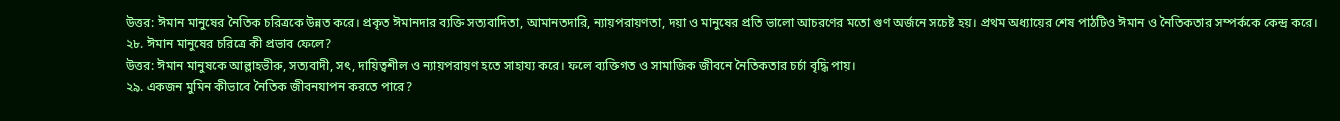উত্তর: ঈমান মানুষের নৈতিক চরিত্রকে উন্নত করে। প্রকৃত ঈমানদার ব্যক্তি সত্যবাদিতা, আমানতদারি, ন্যায়পরায়ণতা, দয়া ও মানুষের প্রতি ভালো আচরণের মতো গুণ অর্জনে সচেষ্ট হয়। প্রথম অধ্যায়ের শেষ পাঠটিও ঈমান ও নৈতিকতার সম্পর্ককে কেন্দ্র করে।
২৮. ঈমান মানুষের চরিত্রে কী প্রভাব ফেলে?
উত্তর: ঈমান মানুষকে আল্লাহভীরু, সত্যবাদী, সৎ, দায়িত্বশীল ও ন্যায়পরায়ণ হতে সাহায্য করে। ফলে ব্যক্তিগত ও সামাজিক জীবনে নৈতিকতার চর্চা বৃদ্ধি পায়।
২৯. একজন মুমিন কীভাবে নৈতিক জীবনযাপন করতে পারে?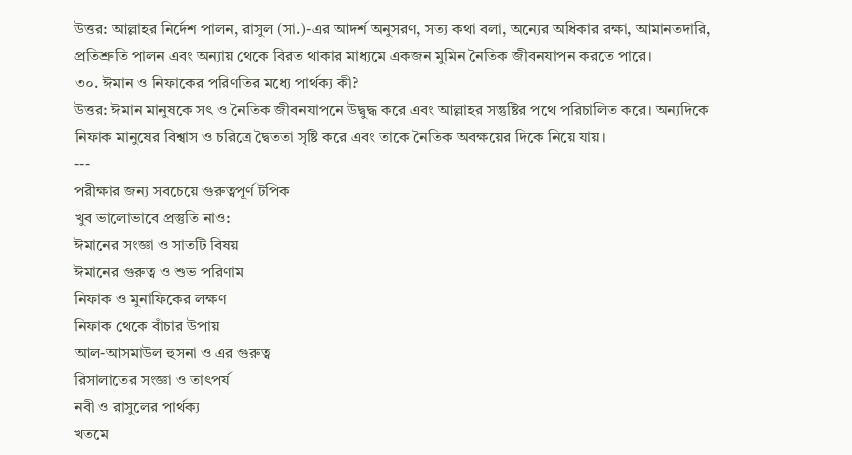উত্তর: আল্লাহর নির্দেশ পালন, রাসুল (সা.)-এর আদর্শ অনুসরণ, সত্য কথা বলা, অন্যের অধিকার রক্ষা, আমানতদারি, প্রতিশ্রুতি পালন এবং অন্যায় থেকে বিরত থাকার মাধ্যমে একজন মুমিন নৈতিক জীবনযাপন করতে পারে।
৩০. ঈমান ও নিফাকের পরিণতির মধ্যে পার্থক্য কী?
উত্তর: ঈমান মানুষকে সৎ ও নৈতিক জীবনযাপনে উদ্বুদ্ধ করে এবং আল্লাহর সন্তুষ্টির পথে পরিচালিত করে। অন্যদিকে নিফাক মানুষের বিশ্বাস ও চরিত্রে দ্বৈততা সৃষ্টি করে এবং তাকে নৈতিক অবক্ষয়ের দিকে নিয়ে যায়।
---
পরীক্ষার জন্য সবচেয়ে গুরুত্বপূর্ণ টপিক
খুব ভালোভাবে প্রস্তুতি নাও:
ঈমানের সংজ্ঞা ও সাতটি বিষয়
ঈমানের গুরুত্ব ও শুভ পরিণাম
নিফাক ও মুনাফিকের লক্ষণ
নিফাক থেকে বাঁচার উপায়
আল-আসমাউল হুসনা ও এর গুরুত্ব
রিসালাতের সংজ্ঞা ও তাৎপর্য
নবী ও রাসুলের পার্থক্য
খতমে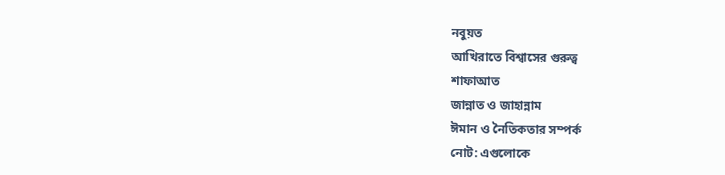নবুয়ত
আখিরাতে বিশ্বাসের গুরুত্ব
শাফাআত
জান্নাত ও জাহান্নাম
ঈমান ও নৈতিকতার সম্পর্ক
নোট: এগুলোকে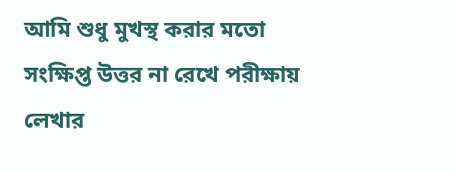আমি শুধু মুখস্থ করার মতো সংক্ষিপ্ত উত্তর না রেখে পরীক্ষায় লেখার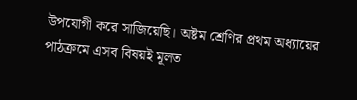উপযোগী করে সাজিয়েছি। অষ্টম শ্রেণির প্রথম অধ্যায়ের পাঠক্রমে এসব বিষয়ই মূলত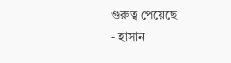গুরুত্ব পেয়েছে
- হাসান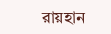রায়হান